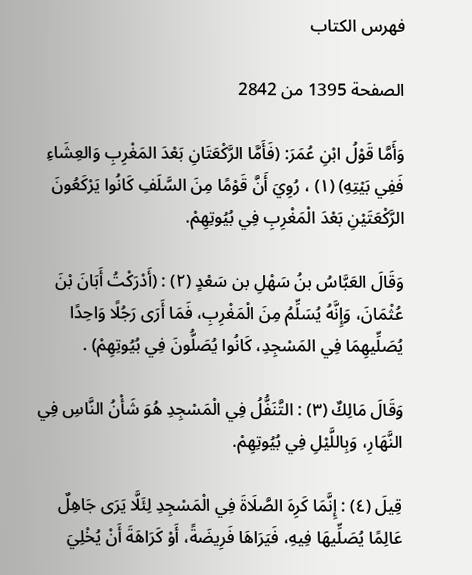فهرس الكتاب

الصفحة 1395 من 2842

وَأَمَّا قَوْلُ ابْنِ عُمَرَ: (فَأَمَّا الرَّكْعَتَانِ بَعْدَ المَغْرِبِ وَالعِشَاءِ فَفِي بَيْتِهِ) (١) ، رُوِيَ أَنَّ قَوْمًا مِنَ السَّلَفِ كَانُوا يَرْكَعُونَ الرَّكْعَتَيْنِ بَعْدَ الْمَغْرِبِ فِي بُيُوتِهِمْ.

وَقَالَ العَبَّاسُ بنُ سَهْلِ بن سَعْدٍ (٢) : (أَدْرَكْتُ أَبَانَ بْنَ عُثْمَانَ، وَإِنَّهُ يُسَلِّمُ مِنَ الْمَغْرِبِ، فَمَا أَرَى رَجُلًا وَاحِدًا يُصَلِّيهِمَا فِي المَسْجِدِ، كَانُوا يُصَلُّونَ فِي بُيُوتِهِمْ) .

وَقَالَ مَالِكٌ (٣) : التَّنَفُّلُ فِي الْمَسْجِدِ هُوَ شَأْنُ النَّاسِ فِي النَّهَارِ، وَبِاللَّيْلِ فِي بُيُوتِهِمْ.

قِيلَ (٤) : إِنَّمَا كَرِهَ الصَّلَاةَ فِي الْمَسْجِدِ لِئَلَّا يَرَى جَاهِلٌ عَالِمًا يُصَلِّيهَا فِيهِ، فَيَرَاهَا فَرِيضَةً، أَوْ كَرَاهَةَ أَنْ يُخْلِيَ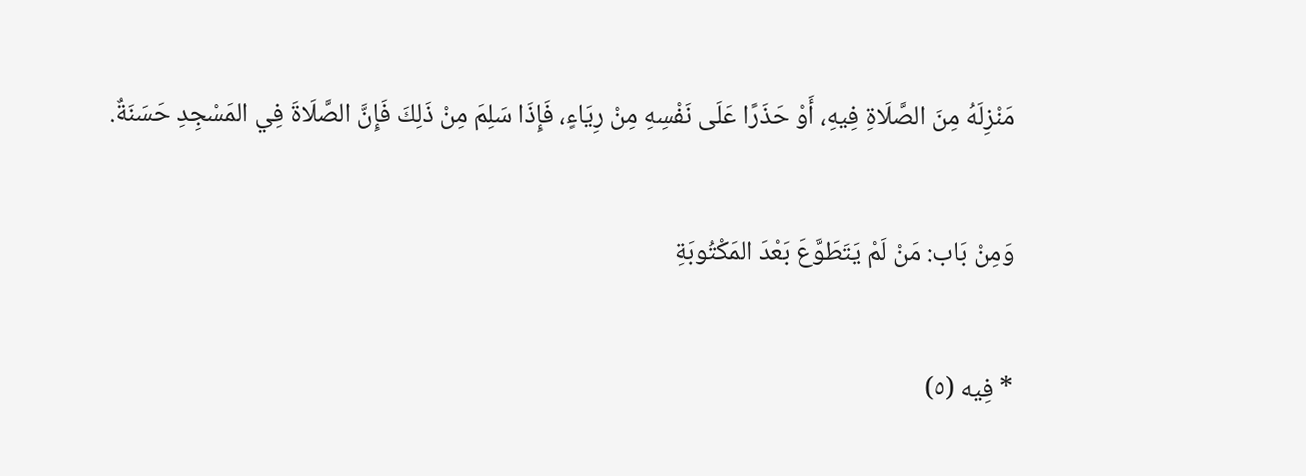مَنْزِلَهُ مِنَ الصَّلَاةِ فِيهِ، أَوْ حَذَرًا عَلَى نَفْسِهِ مِنْ رِيَاءٍ، فَإِذَا سَلِمَ مِنْ ذَلِكَ فَإِنَّ الصَّلَاةَ فِي المَسْجِدِ حَسَنَةٌ.

وَمِنْ بَاب: مَنْ لَمْ يَتَطَوَّعَ بَعْدَ المَكْتُوبَةِ

* فِيه (٥)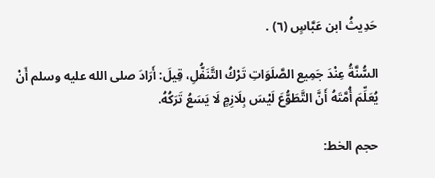حَدِيثُ ابن عَبَّاسٍ (٦) .

السُّنَّةُ عِنْدَ جَمِيع الصَّلَوَاتِ تَرْكُ التَّنَفُّلِ، قِيلَ: أَرَادَ صلى الله عليه وسلم أَنْ يُعَلِّمَ أُمَّتَهُ أَنَّ التَّطَوُّعَ لَيْسَ بِلَازِمٍ لَا يَسَعُ تَرَكُهُ.

حجم الخط: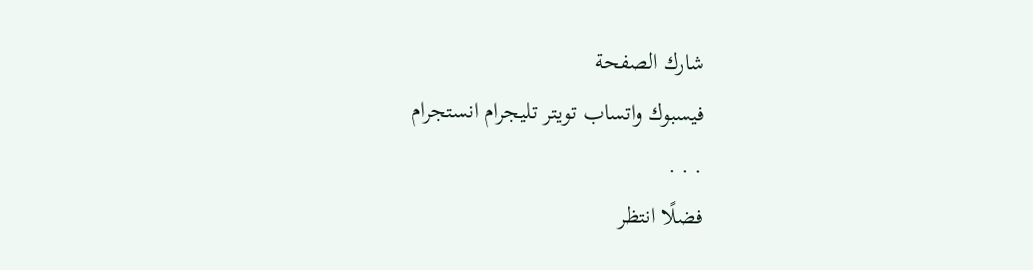شارك الصفحة
فيسبوك واتساب تويتر تليجرام انستجرام
. . .
فضلًا انتظر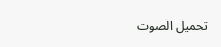تحميل الصوت